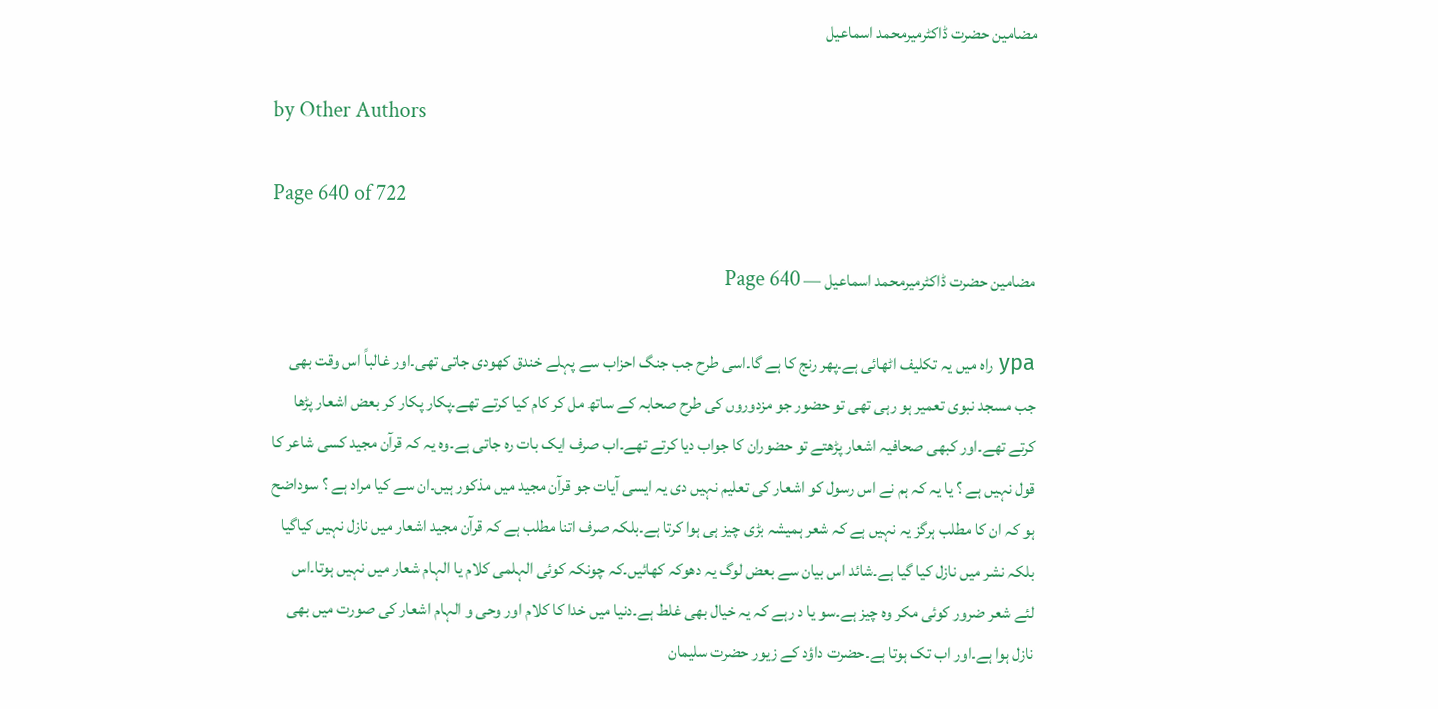مضامین حضرت ڈاکٹرمیرمحمد اسماعیل

by Other Authors

Page 640 of 722

مضامین حضرت ڈاکٹرمیرمحمد اسماعیل — Page 640

ура راہ میں یہ تکلیف اٹھائی ہے۔پھر رنج کا ہے گا۔اسی طرح جب جنگ احزاب سے پہلے خندق کھودی جاتی تھی۔اور غالباً اس وقت بھی جب مسجد نبوی تعمیر ہو رہی تھی تو حضور جو مزدوروں کی طرح صحابہ کے ساتھ مل کر کام کیا کرتے تھے۔پکار پکار کر بعض اشعار پڑھا کرتے تھے۔اور کبھی صحافیہ اشعار پڑھتے تو حضوران کا جواب دیا کرتے تھے۔اب صرف ایک بات رہ جاتی ہے۔وہ یہ کہ قرآن مجید کسی شاعر کا قول نہیں ہے ؟ یا یہ کہ ہم نے اس رسول کو اشعار کی تعلیم نہیں دی یہ ایسی آیات جو قرآن مجید میں مذکور ہیں۔ان سے کیا مراد ہے ؟ سوداضح ہو کہ ان کا مطلب ہرگز یہ نہیں ہے کہ شعر ہمیشہ بڑی چیز ہی ہوا کرتا ہے۔بلکہ صرف اتنا مطلب ہے کہ قرآن مجید اشعار میں نازل نہیں کیاگیا بلکہ نشر میں نازل کیا گیا ہے۔شائد اس بیان سے بعض لوگ یہ دھوکہ کھائیں۔کہ چونکہ کوئی الہلمی کلام یا الہام شعار میں نہیں ہوتا۔اس لئے شعر ضرور کوئی مکر وہ چیز ہے۔سو یا د رہے کہ یہ خیال بھی غلط ہے۔دنیا میں خدا کا کلام اور وحی و الہام اشعار کی صورت میں بھی نازل ہوا ہے۔اور اب تک ہوتا ہے۔حضرت داؤد کے زیور حضرت سلیمان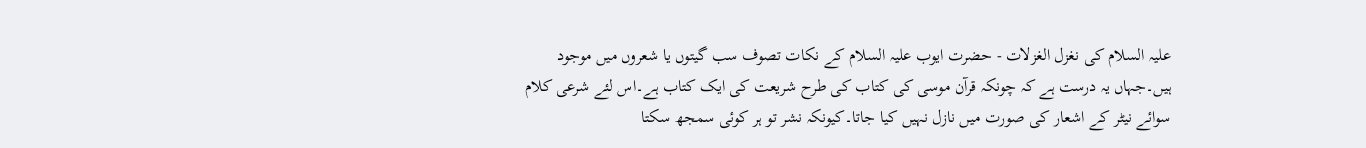علیہ السلام کی نغزل الغزلات - حضرت ایوب علیہ السلام کے نکات تصوف سب گیتوں یا شعروں میں موجود ہیں۔جہاں یہ درست ہے کہ چونکہ قرآن موسی کی کتاب کی طرح شریعت کی ایک کتاب ہے۔اس لئے شرعی کلام سوائے نیٹر کے اشعار کی صورت میں نازل نہیں کیا جاتا۔کیونکہ نشر تو ہر کوئی سمجھ سکتا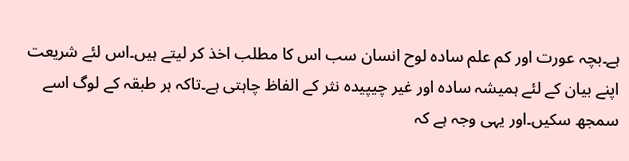ہے۔بچہ عورت اور کم علم سادہ لوح انسان سب اس کا مطلب اخذ کر لیتے ہیں۔اس لئے شریعت اپنے بیان کے لئے ہمیشہ سادہ اور غیر چیپیدہ نثر کے الفاظ چاہتی ہے۔تاکہ ہر طبقہ کے لوگ اسے سمجھ سکیں۔اور یہی وجہ ہے کہ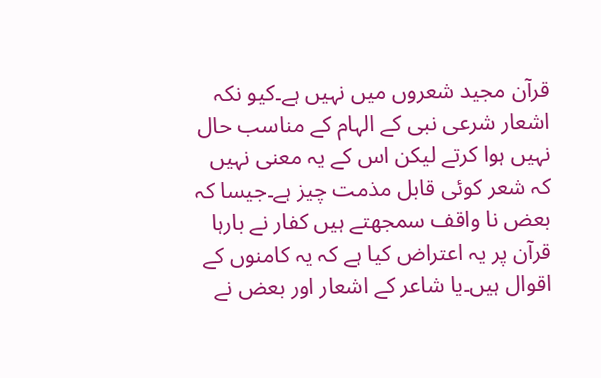قرآن مجید شعروں میں نہیں ہے۔کیو نکہ اشعار شرعی نبی کے الہام کے مناسب حال نہیں ہوا کرتے لیکن اس کے یہ معنی نہیں کہ شعر کوئی قابل مذمت چیز ہے۔جیسا کہ بعض نا واقف سمجھتے ہیں کفار نے بارہا قرآن پر یہ اعتراض کیا ہے کہ یہ کامنوں کے اقوال ہیں۔یا شاعر کے اشعار اور بعض نے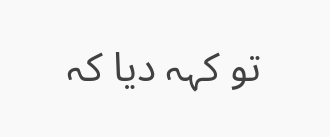تو کہہ دیا کہ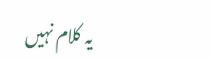یہ کلام نہیں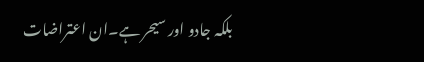بلکہ جادو اور سیحر ہے۔ان اعتراضات